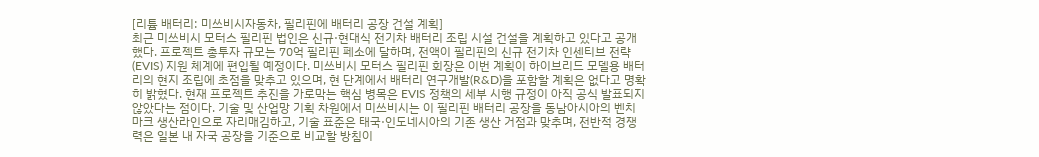[리튬 배터리: 미쓰비시자동차, 필리핀에 배터리 공장 건설 계획]
최근 미쓰비시 모터스 필리핀 법인은 신규·현대식 전기차 배터리 조립 시설 건설을 계획하고 있다고 공개했다. 프로젝트 총투자 규모는 70억 필리핀 페소에 달하며, 전액이 필리핀의 신규 전기차 인센티브 전략(EVIS) 지원 체계에 편입될 예정이다. 미쓰비시 모터스 필리핀 회장은 이번 계획이 하이브리드 모델용 배터리의 현지 조립에 초점을 맞추고 있으며, 현 단계에서 배터리 연구개발(R&D)을 포함할 계획은 없다고 명확히 밝혔다. 현재 프로젝트 추진을 가로막는 핵심 병목은 EVIS 정책의 세부 시행 규정이 아직 공식 발표되지 않았다는 점이다. 기술 및 산업망 기획 차원에서 미쓰비시는 이 필리핀 배터리 공장을 동남아시아의 벤치마크 생산라인으로 자리매김하고, 기술 표준은 태국·인도네시아의 기존 생산 거점과 맞추며, 전반적 경쟁력은 일본 내 자국 공장을 기준으로 비교할 방침이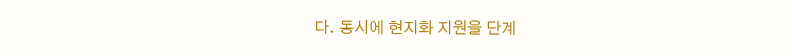다. 동시에 현지화 지원을 단계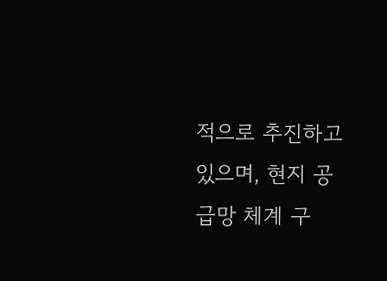적으로 추진하고 있으며, 현지 공급망 체계 구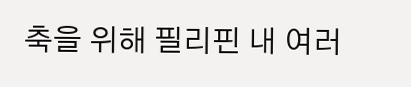축을 위해 필리핀 내 여러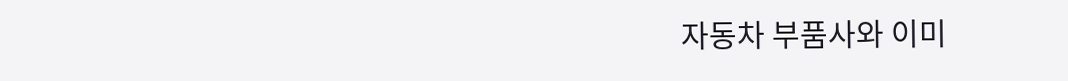자동차 부품사와 이미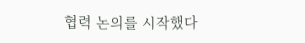협력 논의를 시작했다